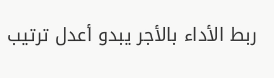ربط الأداء بالأجر يبدو أعدل ترتيب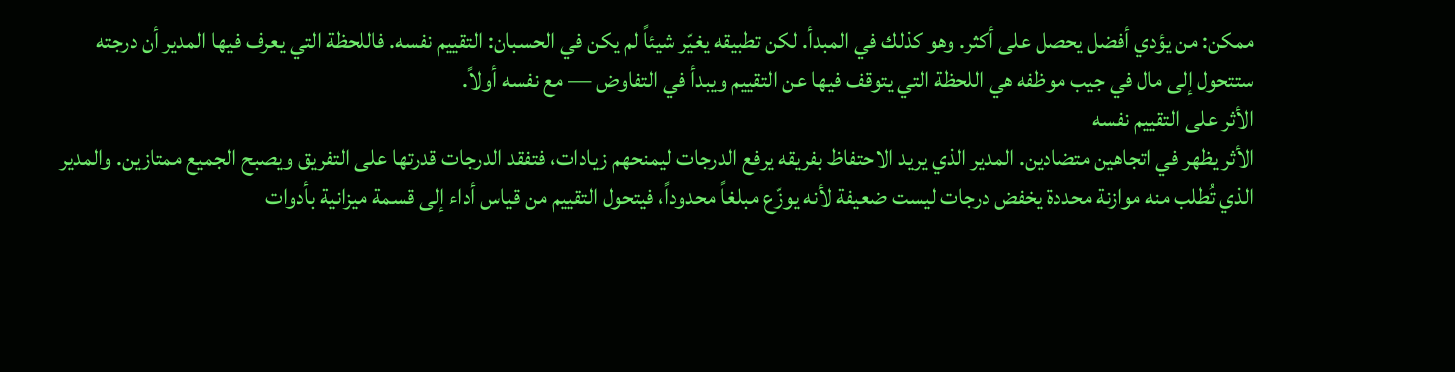ممكن: من يؤدي أفضل يحصل على أكثر. وهو كذلك في المبدأ. لكن تطبيقه يغيّر شيئاً لم يكن في الحسبان: التقييم نفسه. فاللحظة التي يعرف فيها المدير أن درجته ستتحول إلى مال في جيب موظفه هي اللحظة التي يتوقف فيها عن التقييم ويبدأ في التفاوض — مع نفسه أولاً.
الأثر على التقييم نفسه
الأثر يظهر في اتجاهين متضادين. المدير الذي يريد الاحتفاظ بفريقه يرفع الدرجات ليمنحهم زيادات، فتفقد الدرجات قدرتها على التفريق ويصبح الجميع ممتازين. والمدير الذي تُطلب منه موازنة محددة يخفض درجات ليست ضعيفة لأنه يوزّع مبلغاً محدوداً، فيتحول التقييم من قياس أداء إلى قسمة ميزانية بأدوات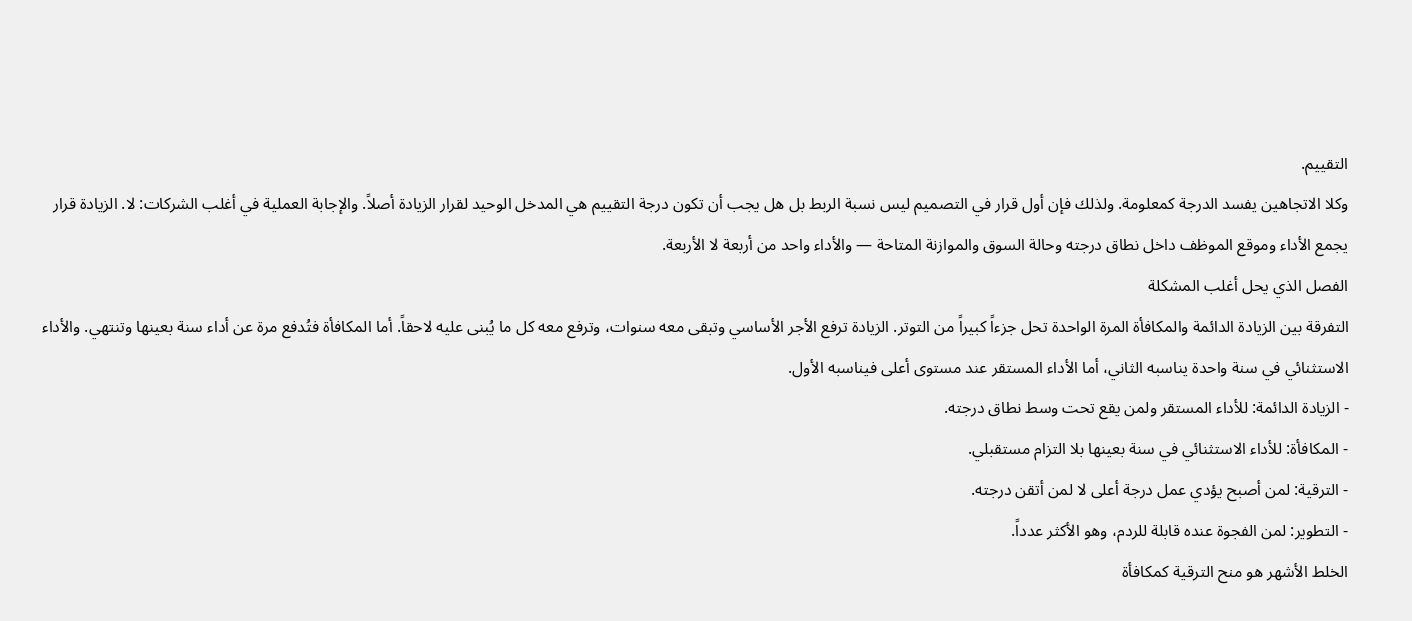التقييم.
وكلا الاتجاهين يفسد الدرجة كمعلومة. ولذلك فإن أول قرار في التصميم ليس نسبة الربط بل هل يجب أن تكون درجة التقييم هي المدخل الوحيد لقرار الزيادة أصلاً. والإجابة العملية في أغلب الشركات: لا. الزيادة قرار يجمع الأداء وموقع الموظف داخل نطاق درجته وحالة السوق والموازنة المتاحة — والأداء واحد من أربعة لا الأربعة.
الفصل الذي يحل أغلب المشكلة
التفرقة بين الزيادة الدائمة والمكافأة المرة الواحدة تحل جزءاً كبيراً من التوتر. الزيادة ترفع الأجر الأساسي وتبقى معه سنوات، وترفع معه كل ما يُبنى عليه لاحقاً. أما المكافأة فتُدفع مرة عن أداء سنة بعينها وتنتهي. والأداء الاستثنائي في سنة واحدة يناسبه الثاني، أما الأداء المستقر عند مستوى أعلى فيناسبه الأول.
- الزيادة الدائمة: للأداء المستقر ولمن يقع تحت وسط نطاق درجته.
- المكافأة: للأداء الاستثنائي في سنة بعينها بلا التزام مستقبلي.
- الترقية: لمن أصبح يؤدي عمل درجة أعلى لا لمن أتقن درجته.
- التطوير: لمن الفجوة عنده قابلة للردم، وهو الأكثر عدداً.
الخلط الأشهر هو منح الترقية كمكافأة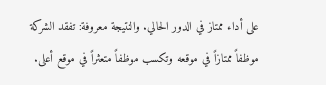على أداء ممتاز في الدور الحالي. والنتيجة معروفة: تفقد الشركة موظفاً ممتازاً في موقعه وتكسب موظفاً متعثراً في موقع أعلى.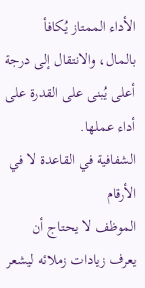الأداء الممتاز يُكافأ بالمال، والانتقال إلى درجة أعلى يُبنى على القدرة على أداء عملها.
الشفافية في القاعدة لا في الأرقام
الموظف لا يحتاج أن يعرف زيادات زملائه ليشعر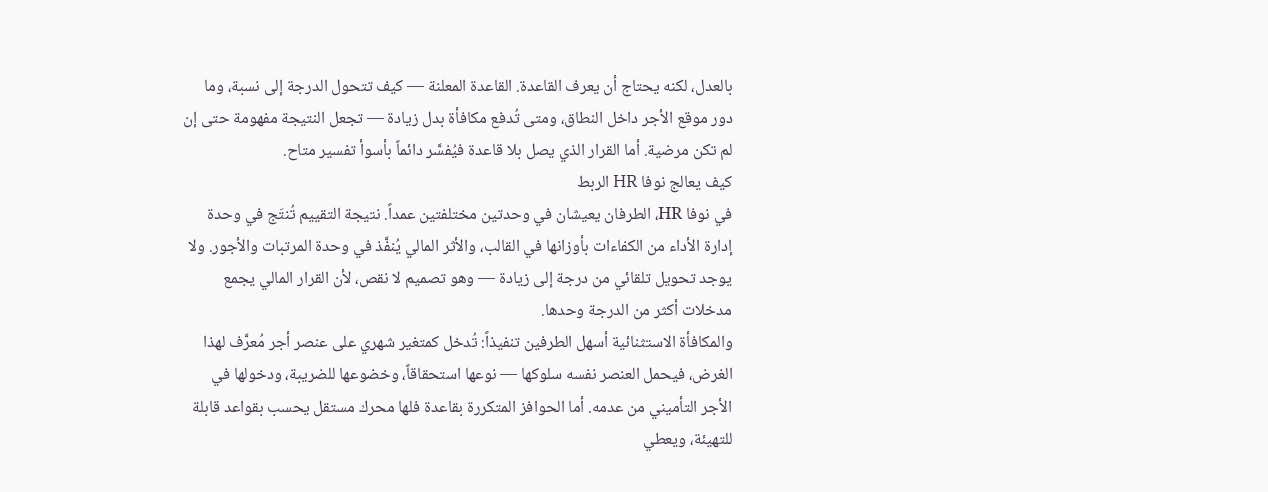بالعدل، لكنه يحتاج أن يعرف القاعدة. القاعدة المعلنة — كيف تتحول الدرجة إلى نسبة، وما دور موقع الأجر داخل النطاق، ومتى تُدفع مكافأة بدل زيادة — تجعل النتيجة مفهومة حتى إن لم تكن مرضية. أما القرار الذي يصل بلا قاعدة فيُفسَّر دائماً بأسوأ تفسير متاح.
كيف يعالج نوفا HR الربط
في نوفا HR، الطرفان يعيشان في وحدتين مختلفتين عمداً. نتيجة التقييم تُنتَج في وحدة إدارة الأداء من الكفاءات بأوزانها في القالب، والأثر المالي يُنفَّذ في وحدة المرتبات والأجور. ولا يوجد تحويل تلقائي من درجة إلى زيادة — وهو تصميم لا نقص، لأن القرار المالي يجمع مدخلات أكثر من الدرجة وحدها.
والمكافأة الاستثنائية أسهل الطرفين تنفيذاً: تُدخل كمتغير شهري على عنصر أجر مُعرَّف لهذا الغرض، فيحمل العنصر نفسه سلوكها — نوعها استحقاقاً، وخضوعها للضريبة، ودخولها في الأجر التأميني من عدمه. أما الحوافز المتكررة بقاعدة فلها محرك مستقل يحسب بقواعد قابلة للتهيئة، ويعطي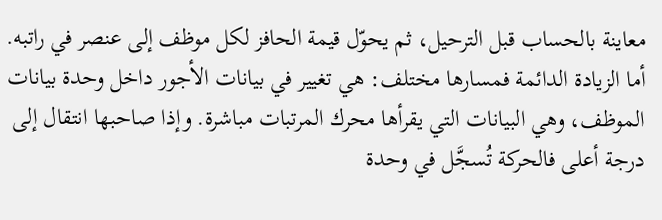معاينة بالحساب قبل الترحيل، ثم يحوّل قيمة الحافز لكل موظف إلى عنصر في راتبه.
أما الزيادة الدائمة فمسارها مختلف: هي تغيير في بيانات الأجور داخل وحدة بيانات الموظف، وهي البيانات التي يقرأها محرك المرتبات مباشرة. وإذا صاحبها انتقال إلى درجة أعلى فالحركة تُسجَّل في وحدة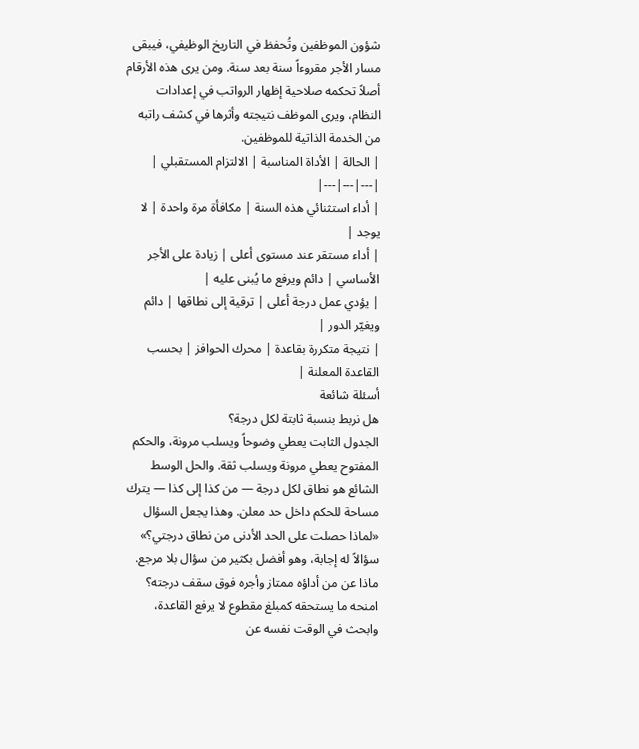شؤون الموظفين وتُحفظ في التاريخ الوظيفي، فيبقى مسار الأجر مقروءاً سنة بعد سنة. ومن يرى هذه الأرقام أصلاً تحكمه صلاحية إظهار الرواتب في إعدادات النظام، ويرى الموظف نتيجته وأثرها في كشف راتبه من الخدمة الذاتية للموظفين.
| الحالة | الأداة المناسبة | الالتزام المستقبلي |
|---|---|---|
| أداء استثنائي هذه السنة | مكافأة مرة واحدة | لا يوجد |
| أداء مستقر عند مستوى أعلى | زيادة على الأجر الأساسي | دائم ويرفع ما يُبنى عليه |
| يؤدي عمل درجة أعلى | ترقية إلى نطاقها | دائم ويغيّر الدور |
| نتيجة متكررة بقاعدة | محرك الحوافز | بحسب القاعدة المعلنة |
أسئلة شائعة
هل نربط بنسبة ثابتة لكل درجة؟
الجدول الثابت يعطي وضوحاً ويسلب مرونة، والحكم المفتوح يعطي مرونة ويسلب ثقة. والحل الوسط الشائع هو نطاق لكل درجة — من كذا إلى كذا — يترك مساحة للحكم داخل حد معلن. وهذا يجعل السؤال «لماذا حصلت على الحد الأدنى من نطاق درجتي؟» سؤالاً له إجابة، وهو أفضل بكثير من سؤال بلا مرجع.
ماذا عن من أداؤه ممتاز وأجره فوق سقف درجته؟
امنحه ما يستحقه كمبلغ مقطوع لا يرفع القاعدة، وابحث في الوقت نفسه عن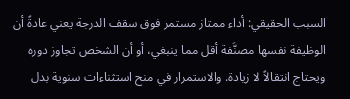السبب الحقيقي: أداء ممتاز مستمر فوق سقف الدرجة يعني عادةً أن الوظيفة نفسها مصنَّفة أقل مما ينبغي، أو أن الشخص تجاوز دوره ويحتاج انتقالاً لا زيادة. والاستمرار في منح استثناءات سنوية بدل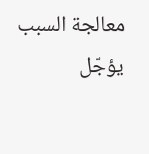معالجة السبب يؤجّل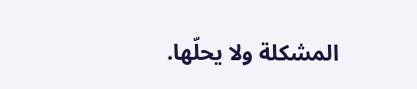المشكلة ولا يحلّها.